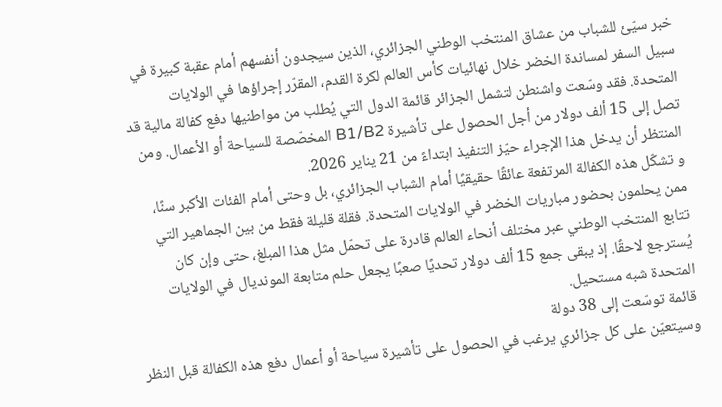خبر سيّئ للشباب من عشاق المنتخب الوطني الجزائري، الذين سيجدون أنفسهم أمام عقبة كبيرة في سبيل السفر لمساندة الخضر خلال نهائيات كأس العالم لكرة القدم، المقرّر إجراؤها في الولايات المتحدة. فقد وسّعت واشنطن لتشمل الجزائر قائمة الدول التي يُطلب من مواطنيها دفع كفالة مالية قد تصل إلى 15 ألف دولار من أجل الحصول على تأشيرة B1/B2 المخصّصة للسياحة أو الأعمال. ومن المنتظر أن يدخل هذا الإجراء حيّز التنفيذ ابتداءً من 21 يناير 2026.
و تشكّل هذه الكفالة المرتفعة عائقًا حقيقيًا أمام الشباب الجزائري، بل وحتى أمام الفئات الأكبر سنًا، ممن يحلمون بحضور مباريات الخضر في الولايات المتحدة. فقلة قليلة فقط من بين الجماهير التي تتابع المنتخب الوطني عبر مختلف أنحاء العالم قادرة على تحمّل مثل هذا المبلغ، حتى وإن كان يُسترجع لاحقًا. إذ يبقى جمع 15 ألف دولار تحديًا صعبًا يجعل حلم متابعة المونديال في الولايات المتحدة شبه مستحيل.
قائمة توسّعت إلى 38 دولة
وسيتعيّن على كل جزائري يرغب في الحصول على تأشيرة سياحة أو أعمال دفع هذه الكفالة قبل النظر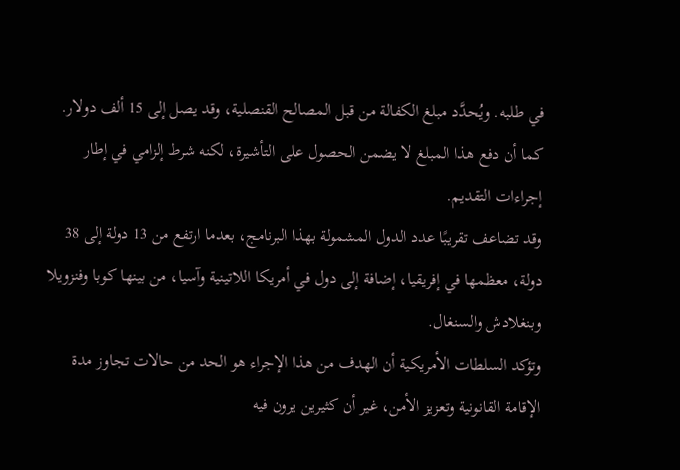في طلبه. ويُحدَّد مبلغ الكفالة من قبل المصالح القنصلية، وقد يصل إلى 15 ألف دولار. كما أن دفع هذا المبلغ لا يضمن الحصول على التأشيرة، لكنه شرط إلزامي في إطار إجراءات التقديم.
وقد تضاعف تقريبًا عدد الدول المشمولة بهذا البرنامج، بعدما ارتفع من 13 دولة إلى 38 دولة، معظمها في إفريقيا، إضافة إلى دول في أمريكا اللاتينية وآسيا، من بينها كوبا وفنزويلا وبنغلادش والسنغال.
وتؤكد السلطات الأمريكية أن الهدف من هذا الإجراء هو الحد من حالات تجاوز مدة الإقامة القانونية وتعزيز الأمن، غير أن كثيرين يرون فيه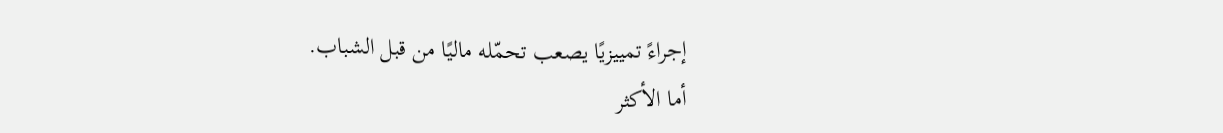إجراءً تمييزيًا يصعب تحمّله ماليًا من قبل الشباب.
أما الأكثر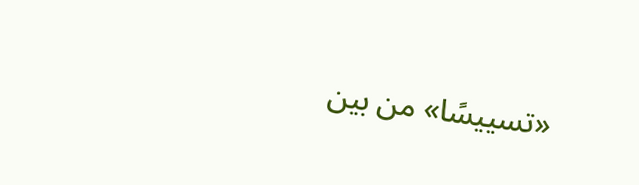«تسييسًا» من بين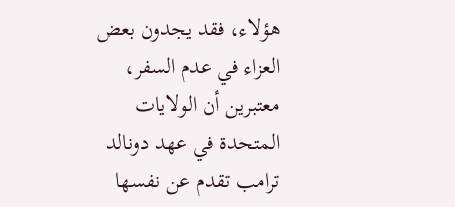هؤلاء، فقد يجدون بعض العزاء في عدم السفر، معتبرين أن الولايات المتحدة في عهد دونالد ترامب تقدم عن نفسها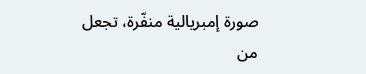صورة إمبريالية منفّرة، تجعل من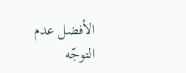الأفضل عدم التوجّه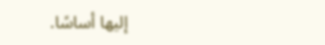إليها أساسًا.